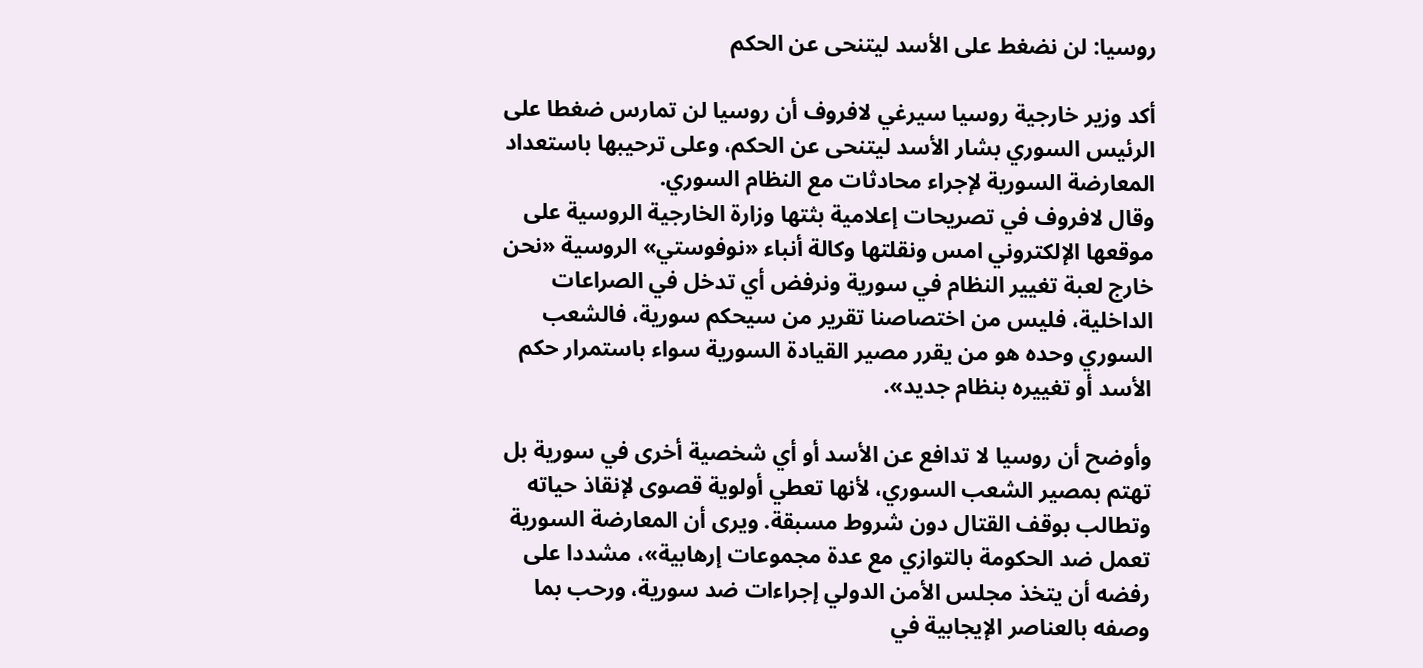روسيا: لن نضغط على الأسد ليتنحى عن الحكم

أكد وزير خارجية روسيا سيرغي لافروف أن روسيا لن تمارس ضغطا على الرئيس السوري بشار الأسد ليتنحى عن الحكم، وعلى ترحيبها باستعداد المعارضة السورية لإجراء محادثات مع النظام السوري.
وقال لافروف في تصريحات إعلامية بثتها وزارة الخارجية الروسية على موقعها الإلكتروني امس ونقلتها وكالة أنباء «نوفوستي» الروسية «نحن خارج لعبة تغيير النظام في سورية ونرفض أي تدخل في الصراعات الداخلية، فليس من اختصاصنا تقرير من سيحكم سورية، فالشعب السوري وحده هو من يقرر مصير القيادة السورية سواء باستمرار حكم الأسد أو تغييره بنظام جديد».

وأوضح أن روسيا لا تدافع عن الأسد أو أي شخصية أخرى في سورية بل تهتم بمصير الشعب السوري، لأنها تعطي أولوية قصوى لإنقاذ حياته وتطالب بوقف القتال دون شروط مسبقة. ويرى أن المعارضة السورية تعمل ضد الحكومة بالتوازي مع عدة مجموعات إرهابية»، مشددا على رفضه أن يتخذ مجلس الأمن الدولي إجراءات ضد سورية، ورحب بما وصفه بالعناصر الإيجابية في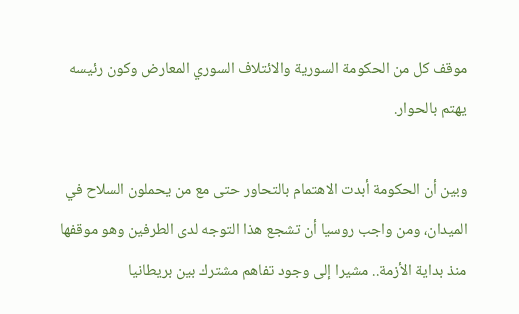موقف كل من الحكومة السورية والائتلاف السوري المعارض وكون رئيسه يهتم بالحوار.

وبين أن الحكومة أبدت الاهتمام بالتحاور حتى مع من يحملون السلاح في الميدان، ومن واجب روسيا أن تشجع هذا التوجه لدى الطرفين وهو موقفها منذ بداية الأزمة.. مشيرا إلى وجود تفاهم مشترك بين بريطانيا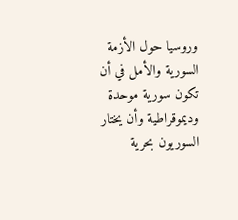وروسيا حول الأزمة السورية والأمل في أن تكون سورية موحدة وديموقراطية وأن يختار السوريون بحرية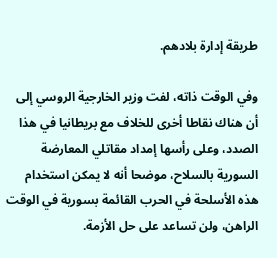طريقة إدارة بلادهم.

وفي الوقت ذاته، لفت وزير الخارجية الروسي إلى أن هناك نقاطا أخرى للخلاف مع بريطانيا في هذا الصدد، وعلى رأسها إمداد مقاتلي المعارضة السورية بالسلاح، موضحا أنه لا يمكن استخدام هذه الأسلحة في الحرب القائمة بسورية في الوقت الراهن، ولن تساعد على حل الأزمة.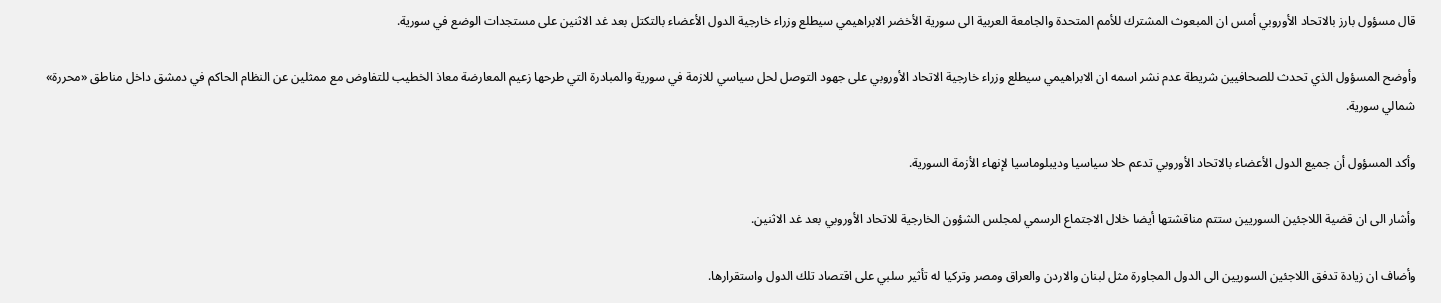قال مسؤول بارز بالاتحاد الأوروبي أمس ان المبعوث المشترك للأمم المتحدة والجامعة العربية الى سورية الأخضر الابراهيمي سيطلع وزراء خارجية الدول الأعضاء بالتكتل بعد غد الاثنين على مستجدات الوضع في سورية.

وأوضح المسؤول الذي تحدث للصحافيين شريطة عدم نشر اسمه ان الابراهيمي سيطلع وزراء خارجية الاتحاد الأوروبي على جهود التوصل لحل سياسي للازمة في سورية والمبادرة التي طرحها زعيم المعارضة معاذ الخطيب للتفاوض مع ممثلين عن النظام الحاكم في دمشق داخل مناطق «محررة» شمالي سورية.

وأكد المسؤول أن جميع الدول الأعضاء بالاتحاد الأوروبي تدعم حلا سياسيا وديبلوماسيا لإنهاء الأزمة السورية.

وأشار الى ان قضية اللاجئين السوريين ستتم مناقشتها أيضا خلال الاجتماع الرسمي لمجلس الشؤون الخارجية للاتحاد الأوروبي بعد غد الاثنين.

وأضاف ان زيادة تدفق اللاجئين السوريين الى الدول المجاورة مثل لبنان والاردن والعراق ومصر وتركيا له تأثير سلبي على اقتصاد تلك الدول واستقرارها.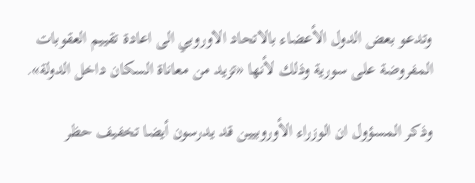وتدعو بعض الدول الأعضاء بالاتحاد الاوروبي الى اعادة تقييم العقوبات المفروضة على سورية وذلك لأنها «تزيد من معاناة السكان داخل الدولة».

وذكر المسؤول ان الوزراء الأوروبيين قد يدرسون أيضا تخفيف حظر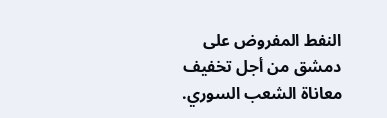النفط المفروض على دمشق من أجل تخفيف معاناة الشعب السوري.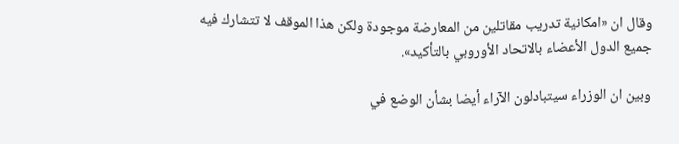وقال ان «امكانية تدريب مقاتلين من المعارضة موجودة ولكن هذا الموقف لا تتشارك فيه جميع الدول الأعضاء بالاتحاد الأوروبي بالتأكيد».

وبين ان الوزراء سيتبادلون الآراء أيضا بشأن الوضع في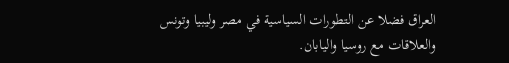العراق فضلا عن التطورات السياسية في مصر وليبيا وتونس والعلاقات مع روسيا واليابان.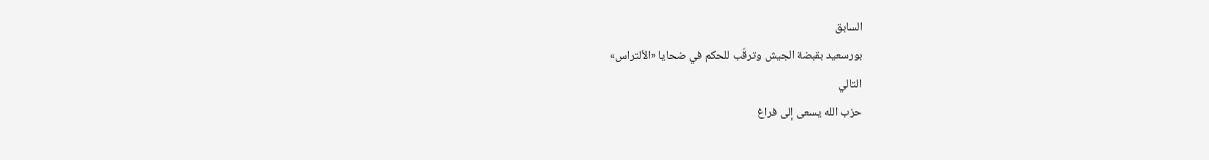السابق
بورسعيد بقبضة الجيش وترقّب للحكم في ضحايا «الألتراس»
التالي
حزب الله يسعى إلى فراغ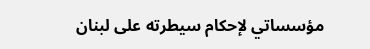مؤسساتي لإحكام سيطرته على لبنان